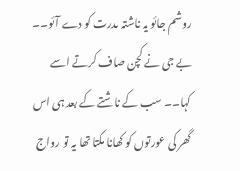روشم جائو یہ ناشتہ ںدرت کو دے آئو۔۔ بے جی نے کچن صاف کرتے اسے کہا۔۔ سب کے ناشتے کے بعد ہی اس گھر کی عورتوں کو کھانا مکتا تھا یہ تو رواج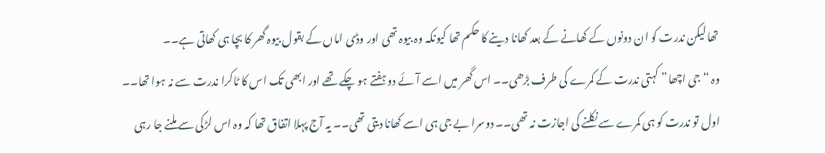تھا لیکن ندرت کو ان دونوں کے کھانے کے بعد کھانا دینے کا حکم تھا کیونکہ وہ بیوہ تھی اور وڈی اماں کے بقول بیوہ گھر کا بچا ہی کھاتی ہے۔۔
وہ “جی اچھا” کہتی ندرت کے کمرے کی طرف بڑھی۔۔ اس گھر میں اسے آئے دو ہفتے ہو چکے تھے اور ابھی تک اس کا ٹاکرا ندرت سے نہ ہوا تھا۔۔ اول تو ندرت کو ہی کمرے سے نکلنے کی اجازت نہ تھی۔۔ دوسرا بے جی ہی اسے کھانا دیتی تھی۔۔ یہ آج پہلا اتفاق تھا کہ وہ اس لڑکی سے ملنے جا رہی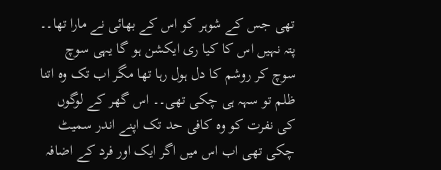تھی جس کے شوہر کو اس کے بھائی نے مارا تھا۔۔
پتہ نہیں اس کا کیا ری ایکشن ہو گا یہی سوچ سوچ کر روشم کا دل ہول رہا تھا مگر اب تک وہ اتنا ظلم تو سہہ ہی چکی تھی۔۔ اس گھر کے لوگوں کی نفرت کو وہ کافی حد تک اپنے اندر سمیٹ چکی تھی اب اس میں اگر ایک اور فرد کے اضافہ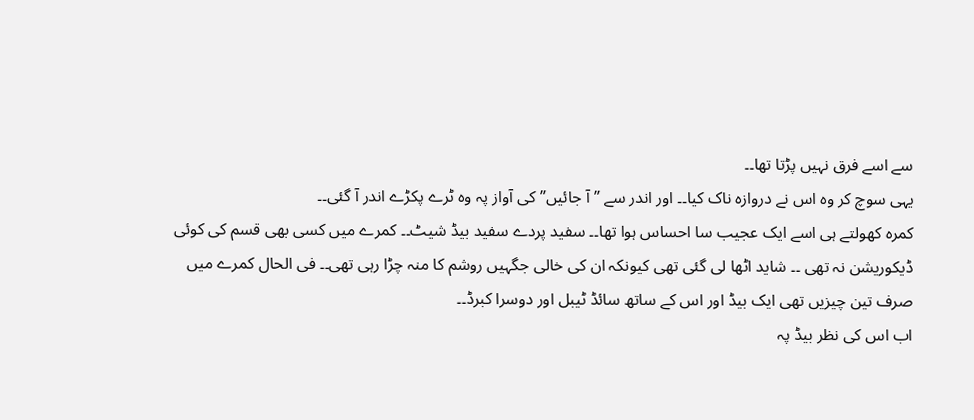سے اسے فرق نہیں پڑتا تھا۔۔
یہی سوچ کر وہ اس نے دروازہ ناک کیا۔۔ اور اندر سے ” آ جائیں” کی آواز پہ وہ ٹرے پکڑے اندر آ گئی۔۔
کمرہ کھولتے ہی اسے ایک عجیب سا احساس ہوا تھا۔۔ سفید پردے سفید بیڈ شیٹ۔۔ کمرے میں کسی بھی قسم کی کوئی ڈیکوریشن نہ تھی ۔۔ شاید اٹھا لی گئی تھی کیونکہ ان کی خالی جگہیں روشم کا منہ چڑا رہی تھی۔۔ فی الحال کمرے میں صرف تین چیزیں تھی ایک بیڈ اور اس کے ساتھ سائڈ ٹیبل اور دوسرا کبرڈ۔۔
اب اس کی نظر بیڈ پہ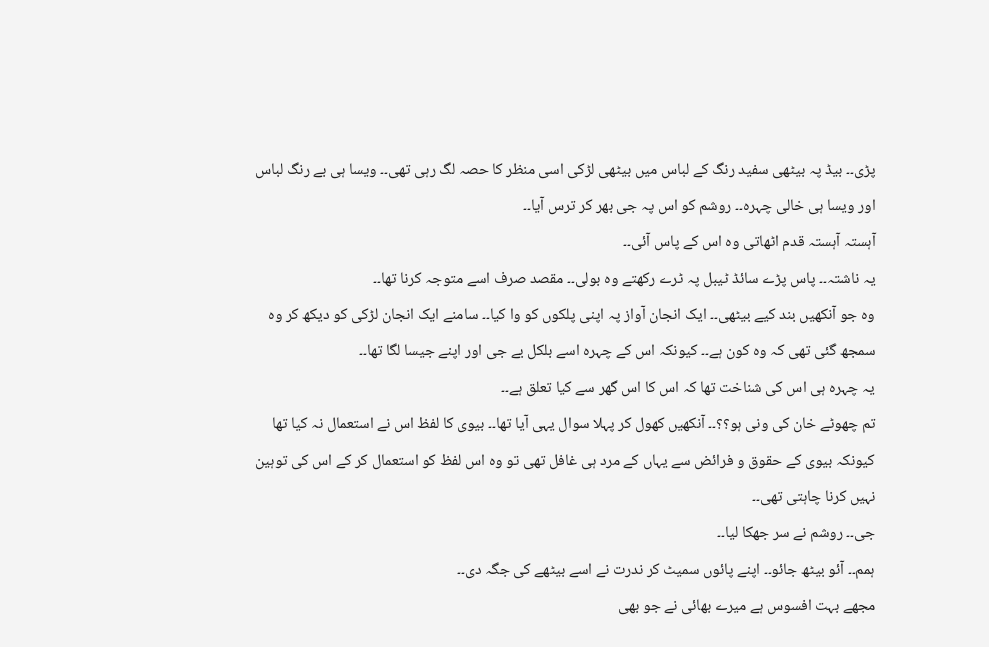پڑی۔۔ بیڈ پہ بیٹھی سفید رنگ کے لباس میں بیٹھی لڑکی اسی منظر کا حصہ لگ رہی تھی۔۔ ویسا ہی بے رنگ لباس اور ویسا ہی خالی چہرہ۔۔ روشم کو اس پہ جی بھر کر ترس آیا۔۔
آہستہ آہستہ قدم اٹھاتی وہ اس کے پاس آئی۔۔
یہ ناشتہ۔۔ پاس پڑے سائڈ ٹیبل پہ ٹرے رکھتے وہ بولی۔۔ مقصد صرف اسے متوجہ کرنا تھا۔۔
وہ جو آنکھیں بند کیے بیٹھی۔۔ ایک انجان آواز پہ اپنی پلکوں کو وا کیا۔۔ سامنے ایک انجان لڑکی کو دیکھ کر وہ سمجھ گئی تھی کہ وہ کون ہے۔۔ کیونکہ اس کے چہرہ اسے بلکل بے جی اور اپنے جیسا لگا تھا۔۔
یہ چہرہ ہی اس کی شناخت تھا کہ اس کا اس گھر سے کیا تعلق ہے۔۔
تم چھوٹے خان کی ونی ہو؟؟۔۔ آنکھیں کھول کر پہلا سوال یہی آیا تھا۔۔ بیوی کا لفظ اس نے استعمال نہ کیا تھا کیونکہ بیوی کے حقوق و فرائض سے یہاں کے مرد ہی غافل تھی تو وہ اس لفظ کو استعمال کر کے اس کی توہین نہیں کرنا چاہتی تھی۔۔
جی۔۔ روشم نے سر جھکا لیا۔۔
ہمم۔۔ آئو بیٹھ جائو۔۔ اپنے پائوں سمیٹ کر ندرت نے اسے بیٹھے کی جگہ دی۔۔
مجھے بہت افسوس ہے میرے بھائی نے جو بھی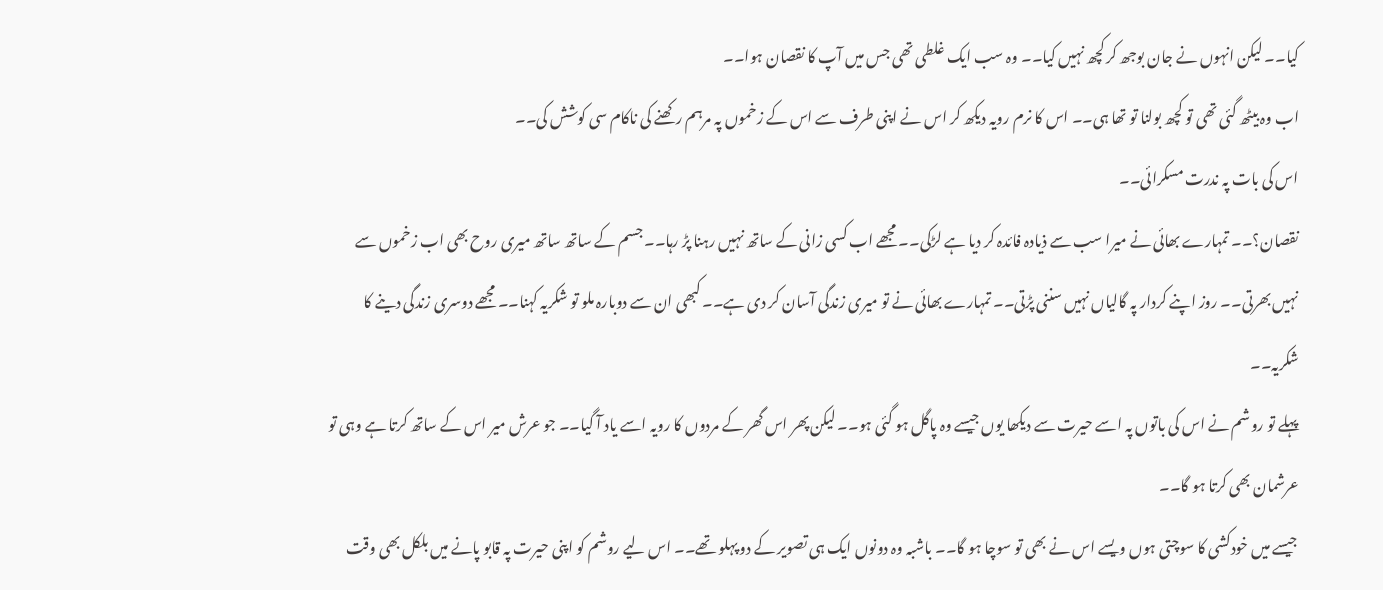کیا۔۔ لیکن انہوں نے جان بوجھ کر کچھ نہیں کیا۔۔ وہ سب ایک غلطی تھی جس میں آپ کا نقصان ہوا۔۔
اب وہ بیٹھ گئی تھی تو کچھ بولنا تو تھا ہی۔۔ اس کا نرم رویہ دیکھ کر اس نے اپنی طرف سے اس کے زخموں پہ مرہم رکھنے کی ناکام سی کوشش کی۔۔
اس کی بات پہ ندرت مسکرائی۔۔
نقصان؟۔۔ تمہارے بھائی نے میرا سب سے ذیادہ فائدہ کر دیا ہے لڑکی۔۔ مجھے اب کسی زانی کے ساتھ نہیں رہنا پڑ رہا۔۔ جسم کے ساتھ ساتھ میری روح بھی اب زخموں سے نہیں بھرتی۔۔ روز اپنے کردار پہ گالیاں نہیں سننی پڑتی۔۔ تمہارے بھائی نے تو میری زندگی آسان کر دی ہے۔۔ کبھی ان سے دوبارہ ملو تو شکریہ کہنا۔۔ مجھے دوسری زندگی دینے کا شکریہ۔۔
پہلے تو روشم نے اس کی باتوں پہ اسے حیرت سے دیکھا یوں جیسے وہ پاگل ہو گئی ہو۔۔ لیکن پھر اس گھر کے مردوں کا رویہ اسے یاد آ گیا۔۔ جو عرش میر اس کے ساتھ کرتا ہے وہی تو عرشمان بھی کرتا ہو گا۔۔
جیسے میں خودکشی کا سوچتی ہوں ویسے اس نے بھی تو سوچا ہو گا۔۔ باشبہ وہ دونوں ایک ہی تصویر کے دو پہلو تھے۔۔ اس لیے روشم کو اپنی حیرت پہ قابو پانے میں بلکل بھی وقت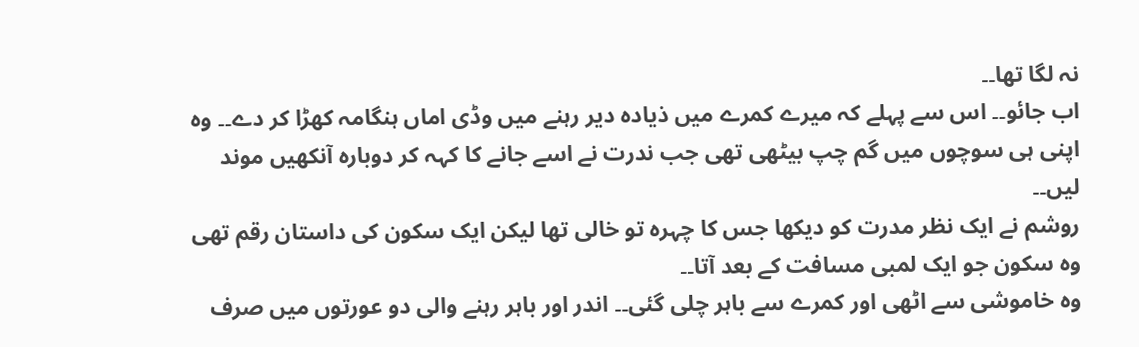نہ لگا تھا۔۔
اب جائو۔۔ اس سے پہلے کہ میرے کمرے میں ذیادہ دیر رہنے میں وڈی اماں ہنگامہ کھڑا کر دے۔۔ وہ اپنی ہی سوچوں میں گم چپ بیٹھی تھی جب ندرت نے اسے جانے کا کہہ کر دوبارہ آنکھیں موند لیں۔۔
روشم نے ایک نظر مدرت کو دیکھا جس کا چہرہ تو خالی تھا لیکن ایک سکون کی داستان رقم تھی وہ سکون جو ایک لمبی مسافت کے بعد آتا۔۔
وہ خاموشی سے اٹھی اور کمرے سے باہر چلی گئی۔۔ اندر اور باہر رہنے والی دو عورتوں میں صرف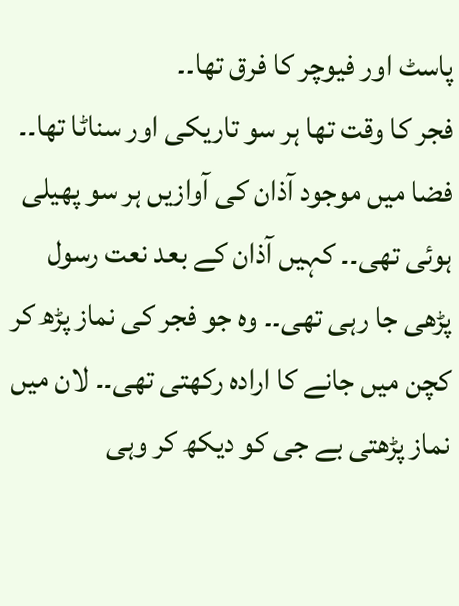پاسٹ اور فیوچر کا فرق تھا۔۔
فجر کا وقت تھا ہر سو تاریکی اور سناٹا تھا۔۔ فضا میں موجود آذان کی آوازیں ہر سو پھیلی ہوئی تھی۔۔ کہیں آذان کے بعد نعت رسول پڑھی جا رہی تھی۔۔ وہ جو فجر کی نماز پڑھ کر کچن میں جانے کا ارادہ رکھتی تھی۔۔ لان میں نماز پڑھتی بے جی کو دیکھ کر وہی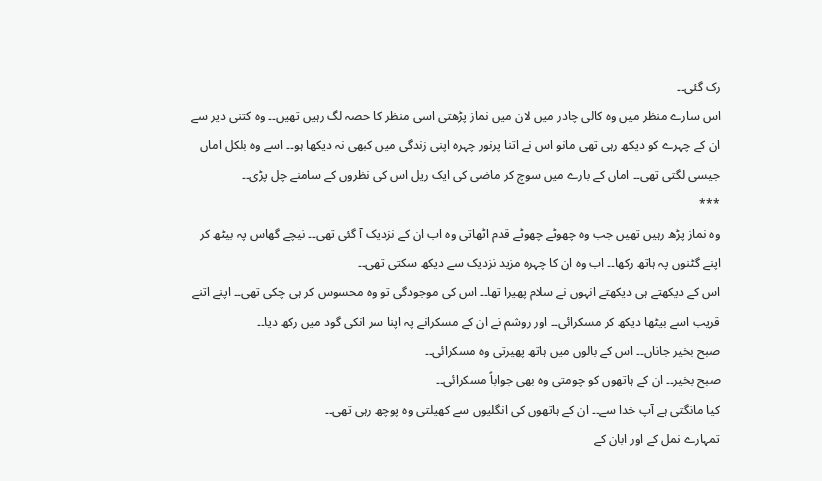رک گئی۔۔
اس سارے منظر میں وہ کالی چادر میں لان میں نماز پڑھتی اسی منظر کا حصہ لگ رہیں تھیں۔۔ وہ کتنی دیر سے ان کے چہرے کو دیکھ رہی تھی مانو اس نے اتنا پرنور چہرہ اپنی زندگی میں کبھی نہ دیکھا ہو۔۔ اسے وہ بلکل اماں جیسی لگتی تھی۔۔ اماں کے بارے میں سوچ کر ماضی کی ایک ریل اس کی نظروں کے سامنے چل پڑی۔۔
***
وہ نماز پڑھ رہیں تھیں جب وہ چھوٹے چھوٹے قدم اٹھاتی وہ اب ان کے نزدیک آ گئی تھی۔۔ نیچے گھاس پہ بیٹھ کر اپنے گٹنوں پہ ہاتھ رکھا۔۔ اب وہ ان کا چہرہ مزید نزدیک سے دیکھ سکتی تھی۔۔
اس کے دیکھتے ہی دیکھتے انہوں نے سلام پھیرا تھا۔۔ اس کی موجودگی تو وہ محسوس کر ہی چکی تھی۔۔ اپنے اتنے قریب اسے بیٹھا دیکھ کر مسکرائی۔۔ اور روشم نے ان کے مسکرانے پہ اپنا سر انکی گود میں رکھ دیا۔۔
صبح بخیر جاناں۔۔ اس کے بالوں میں ہاتھ پھیرتی وہ مسکرائی۔۔
صبح بخیر۔۔ ان کے ہاتھوں کو چومتی وہ بھی جواباً مسکرائی۔۔
کیا مانگتی ہے آپ خدا سے۔۔ ان کے ہاتھوں کی انگلیوں سے کھیلتی وہ پوچھ رہی تھی۔۔
تمہارے نمل کے اور ابان کے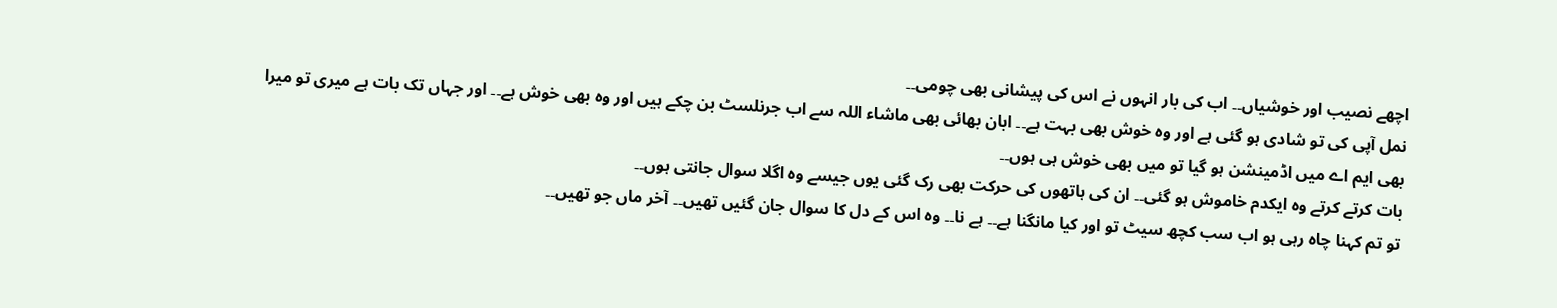اچھے نصیب اور خوشیاں۔۔ اب کی بار انہوں نے اس کی پیشانی بھی چومی۔۔
نمل آپی کی تو شادی ہو گئی ہے اور وہ خوش بھی بہت ہے۔۔ ابان بھائی بھی ماشاء اللہ سے اب جرنلسٹ بن چکے ہیں اور وہ بھی خوش ہے۔۔ اور جہاں تک بات ہے میری تو میرا بھی ایم اے میں اڈمینشن ہو گیا تو میں بھی خوش ہی ہوں۔۔
بات کرتے کرتے وہ ایکدم خاموش ہو گئی۔۔ ان کی ہاتھوں کی حرکت بھی رک گئی یوں جیسے وہ اگلا سوال جانتی ہوں۔۔
تو تم کہنا چاہ رہی ہو اب سب کچھ سیٹ تو اور کیا مانگنا ہے۔۔ ہے نا۔۔ وہ اس کے دل کا سوال جان گئیں تھیں۔۔ آخر ماں جو تھیں۔۔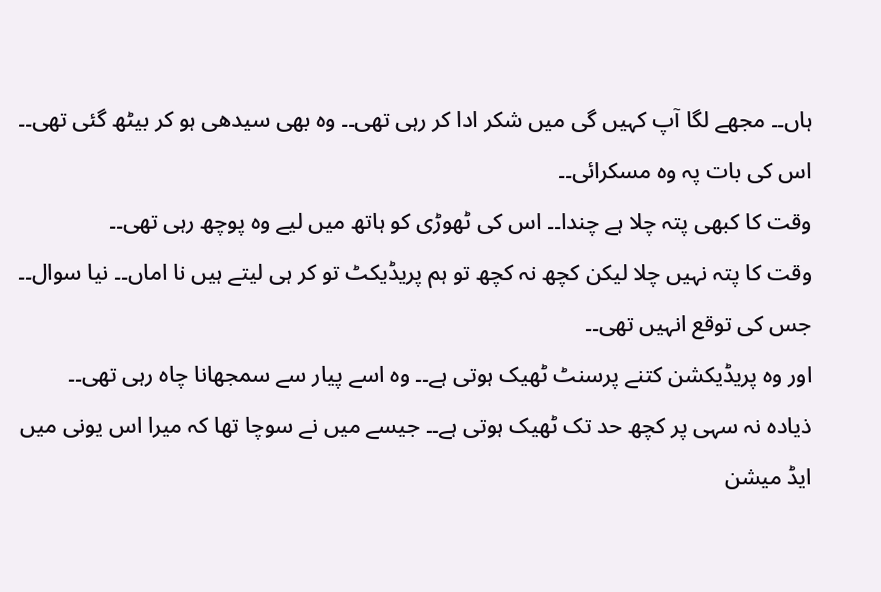ہاں۔۔ مجھے لگا آپ کہیں گی میں شکر ادا کر رہی تھی۔۔ وہ بھی سیدھی ہو کر بیٹھ گئی تھی۔۔ اس کی بات پہ وہ مسکرائی۔۔
وقت کا کبھی پتہ چلا ہے چندا۔۔ اس کی ٹھوڑی کو ہاتھ میں لیے وہ پوچھ رہی تھی۔۔
وقت کا پتہ نہیں چلا لیکن کچھ نہ کچھ تو ہم پریڈیکٹ تو کر ہی لیتے ہیں نا اماں۔۔ نیا سوال۔۔ جس کی توقع انہیں تھی۔۔
اور وہ پریڈیکشن کتنے پرسنٹ ٹھیک ہوتی ہے۔۔ وہ اسے پیار سے سمجھانا چاہ رہی تھی۔۔
ذیادہ نہ سہی پر کچھ حد تک ٹھیک ہوتی ہے۔۔ جیسے میں نے سوچا تھا کہ میرا اس یونی میں ایڈ میشن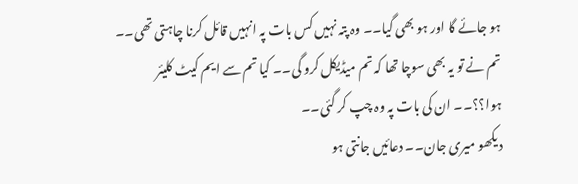ہو جائے گا اور ہو بھی گیا۔۔ وہ پتہ نہیں کس بات پہ انہیں قائل کرنا چاہتی تھی۔۔
تم نے تو یہ بھی سوچا تھا کہ تم میڈیکل کرو گی۔۔ کیا تم سے ایم کیٹ کلیئر ہوا؟؟۔۔ ان کی بات پہ وہ چپ کر گئی۔۔
دیکھو میری جان۔۔ دعائیں جانتی ہو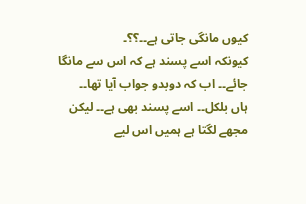کیوں مانگی جاتی ہے۔۔؟؟۔
کیونکہ اسے پسند ہے کہ اس سے مانگا جائے۔۔ اب کہ دوبدو جواب آیا تھا۔۔
ہاں بلکل۔۔ اسے پسند بھی ہے۔۔ لیکن مجھے لگتا ہے ہمیں اس لیے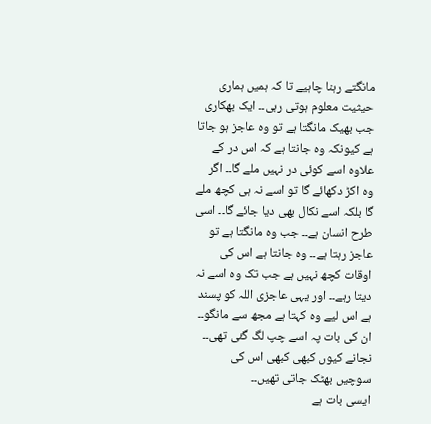مانگتے رہنا چاہیے تا کہ ہمیں ہماری حیثیت معلوم ہوتی رہی۔۔ ایک بھکاری جب بھیک مانگتا ہے تو وہ عاجز ہو جاتا ہے کیونکہ وہ جانتا ہے کہ اس در کے علاوہ اسے کوئی در نہیں ملے گا۔۔ اگر وہ اکڑ دکھائے گا تو اسے نہ ہی کچھ ملے گا بلکہ اسے نکال بھی دیا جائے گا۔۔ اسی طرح انسان ہے۔۔ جب وہ مانگتا ہے تو عاجز رہتا ہے۔۔ وہ جانتا ہے اس کی اوقات کچھ نہیں ہے جب تک وہ اسے نہ دیتا رہے۔۔ اور یہی عاجزی اللہ کو پسند ہے اس لیے وہ کہتا ہے مجھ سے مانگو۔۔
ان کی بات پہ اسے چپ لگ گئی تھی۔۔ نجانے کیوں کبھی کبھی اس کی سوچیں بھٹک جاتی تھیں۔۔
ایسی بات ہے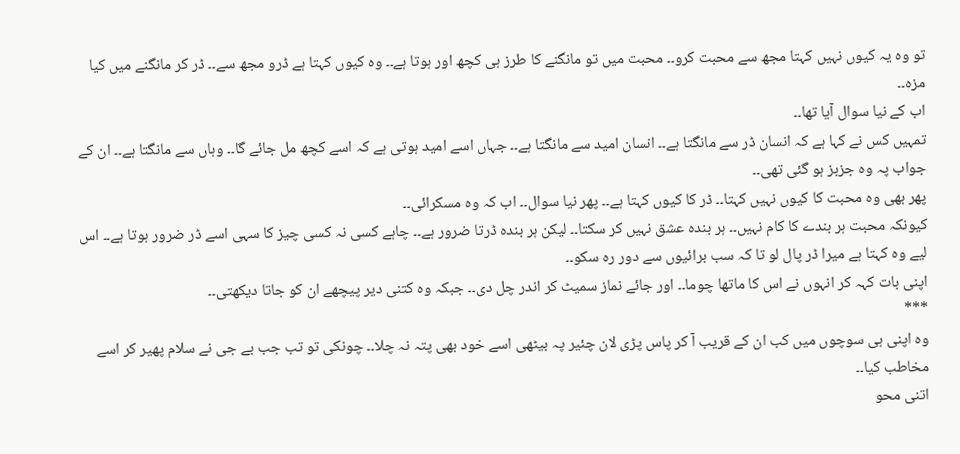تو وہ یہ کیوں نہیں کہتا مجھ سے محبت کرو۔۔ محبت میں تو مانگنے کا طرز ہی کچھ اور ہوتا ہے۔۔ وہ کیوں کہتا ہے ڈرو مجھ سے۔۔ ڈر کر مانگنے میں کیا مزہ۔۔
اب کے نیا سوال آیا تھا۔۔
تمہیں کس نے کہا ہے کہ انسان ڈر سے مانگتا ہے۔۔ انسان امید سے مانگتا ہے۔۔ جہاں اسے امید ہوتی ہے کہ اسے کچھ مل جائے گا۔۔ وہاں سے مانگتا ہے۔۔ ان کے جواب پہ وہ جزبز ہو گئی تھی۔۔
پھر بھی وہ محبت کا کیوں نہیں کہتا۔۔ ڈر کا کیوں کہتا ہے۔۔ پھر نیا سوال۔۔ اب کہ وہ مسکرائی۔۔
کیونکہ محبت ہر بندے کا کام نہیں۔۔ ہر بندہ عشق نہیں کر سکتا۔۔ لیکن ہر بندہ ڈرتا ضرور ہے۔۔ چاہے کسی نہ کسی چیز کا سہی اسے ڈر ضرور ہوتا ہے۔۔ اس لیے وہ کہتا ہے میرا ڈر پال لو تا کہ سب برائیوں سے دور رہ سکو۔۔
اپنی بات کہہ کر انہوں نے اس کا ماتھا چوما۔۔ اور جائے نماز سمیٹ کر اندر چل دی۔۔ جبکہ وہ کتنی دیر پیچھے ان کو جاتا دیکھتی۔۔
***
وہ اپنی ہی سوچوں میں کب ان کے قریب آ کر پاس پڑی لان چئیر پہ بیٹھی اسے خود بھی پتہ نہ چلا۔۔ چونکی تو تب جب بے جی نے سلام پھیر کر اسے مخاطب کیا۔۔
اتنی محو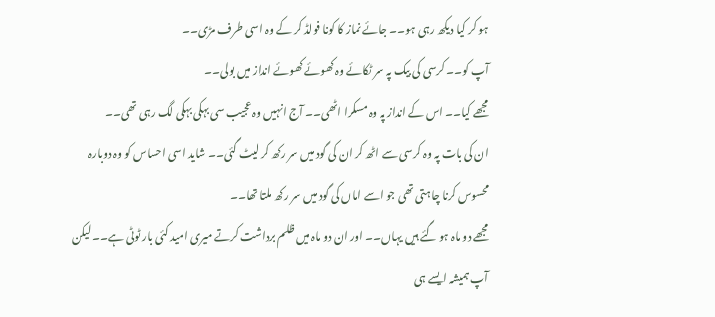ہو کر کیا دیکھ رہی ہو۔۔ جائے نماز کا کونا فولڈ کر کے وہ اسی طرف مڑی۔۔
آپ کو۔۔ کرسی کی بیک پہ سر ٹکائے وہ کھوئے کھوئے انداز میں بولی۔۔
مجھے کیا۔۔ اس کے انداز پہ وہ مسکرا اٹھی۔۔ آج انہیں وہ عجیب سی بہکی بہکی لگ رہی تھی۔۔
ان کی بات پہ وہ کرسی سے اٹھ کر ان کی گود میں سر رکھ کر لیٹ گئی۔۔ شاید اسی احساس کو وہ دوبارہ محسوس کرنا چاہتی تھی جو اسے اماں کی گود میں سر رکھ ملتا تھا۔۔
مجھے دو ماہ ہو گئے ہیں یہاں۔۔ اور ان دو ماہ میں ظلم برداشت کرتے میری امید کئی بار ٹوٹی ہے۔۔ لیکن آپ ہمیشہ ایسے ہی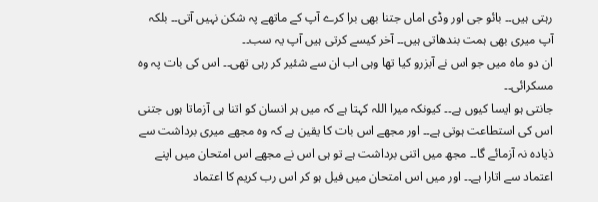رہتی ہیں۔۔ بائو جی اور وڈی اماں جتنا بھی برا کرے آپ کے ماتھے پہ شکن نہیں آتی۔۔ بلکہ آپ میری بھی ہمت بندھاتی ہیں۔۔ آخر کیسے کرتی ہیں آپ یہ سب۔۔
ان دو ماہ میں جو اس نے آبزرو کیا تھا وہی اب ان سے شئیر کر رہی تھی۔۔ اس کی بات پہ وہ مسکرائی۔۔
جانتی ہو ایسا کیوں ہے۔۔ کیونکہ میرا اللہ کہتا ہے کہ میں ہر انسان کو اتنا ہی آزماتا ہوں جتنی اس کی استطاعت ہوتی ہے۔۔ اور مجھے اس بات کا یقین ہے کہ وہ مجھے میری برداشت سے ذیادہ نہ آزمائے گا۔۔ مجھ میں اتنی برداشت ہے تو ہی اس نے مجھے اس امتحان میں اپنے اعتماد سے اتارا ہے۔۔ اور میں اس امتحان میں فیل ہو کر اس رب کریم کا اعتماد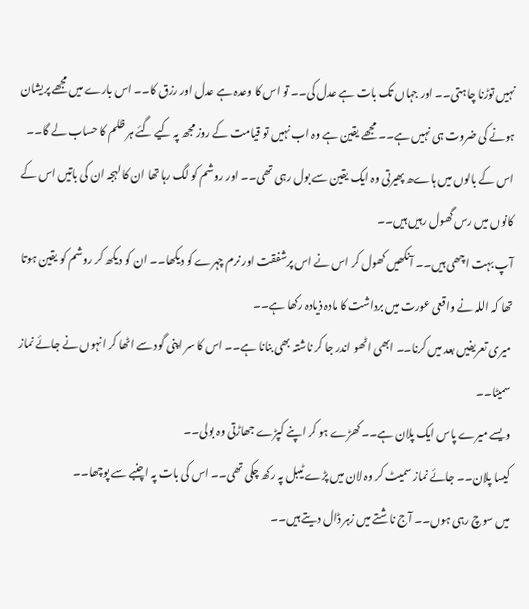نہیں توڑنا چاہتی۔۔ اور جہاں تک بات ہے عدل کی۔۔ تو اس کا وعدہ ہے عدل اور رزق کا۔۔ اس بارے میں مجھے پریشان ہونے کی ضروت ہی نہیں ہے۔۔ مجھے یقین ہے وہ اب نہیں تو قیامت کے روز مجھ پہ کیے گئے ہر ظلم کا حساب لے گا۔۔
اس کے بالوں میں ہاےھ پھیرتی وہ ایک یقین سے بول رہی تھی۔۔ اور روشم کو لگ رہا تھا ان کا لہجہ ان کی باتیں اس کے کانوں میں رس گھول رہیں ہیں۔۔
آپ بہت اچھی ہیں۔۔ آنکھیں کھول کر اس نے اس پرشفقت اور نرم چہرے کو دیکھا۔۔ ان کو دیکھ کر روشم کو یقین ہوتا تھا کہ اللہ نے واقعی عورت میں برداشت کا مادہ ذیادہ رکھا ہے۔۔
میری تعریفیں بعد میں کرنا۔۔ ابھی اٹھو اندر جا کر ناشتہ بھی بنانا ہے۔۔ اس کا سر اپنی گود سے اٹھا کر انہوں نے جائے نماز سمیٹا۔۔
ویسے میرے پاس ایک پلان ہے۔۔ کھڑے ہو کر اپنے کپڑے جھاڑتی وہ بولی۔۔
کیسا پلان۔۔ جائے نماز سمیٹ کر وہ لان میں پڑے ٹیبل پہ رکھ چکی تھی۔۔ اس کی بات پہ اچنبے سے پوچھا۔۔
میں سوچ رہی ہوں۔۔ آج ناشتے میں زہر ڈال دیتے ہیں۔۔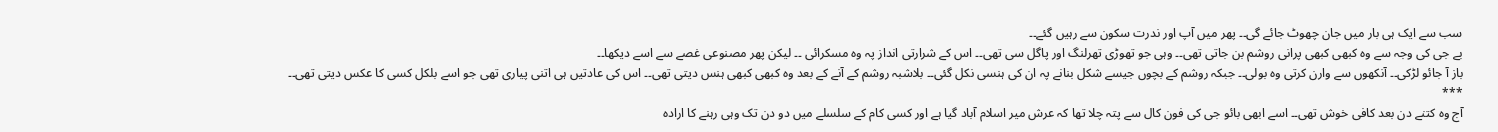سب سے ایک ہی بار میں جان چھوٹ جائے گی۔۔ پھر میں آپ اور ندرت سکون سے رہیں گئے۔۔
بے جی کی وجہ سے وہ کبھی کبھی پرانی روشم بن جاتی تھی۔۔ وہی جو تھوڑی تھرلنگ اور پاگل سی تھی۔۔ اس کے شرارتی انداز پہ وہ مسکرائی ۔۔ لیکن پھر مصنوعی غصے سے اسے دیکھا۔۔
باز آ جائو لڑکی۔۔ آنکھوں سے وارن کرتی وہ بولی۔۔ جبکہ روشم کے بچوں جیسے شکل بنانے پہ ان کی ہنسی نکل گئی۔۔ بلاشبہ روشم کے آنے کے بعد وہ کبھی کبھی ہنس دیتی تھی۔۔ اس کی عادتیں ہی اتنی پیاری تھی جو اسے بلکل کسی کا عکس دیتی تھی۔۔
***
آج وہ کتنے دن بعد کافی خوش تھی۔۔ اسے ابھی بائو جی کی فون کال سے پتہ چلا تھا کہ عرش میر اسلام آباد گیا ہے اور کسی کام کے سلسلے میں دو دن تک وہی رہنے کا ارادہ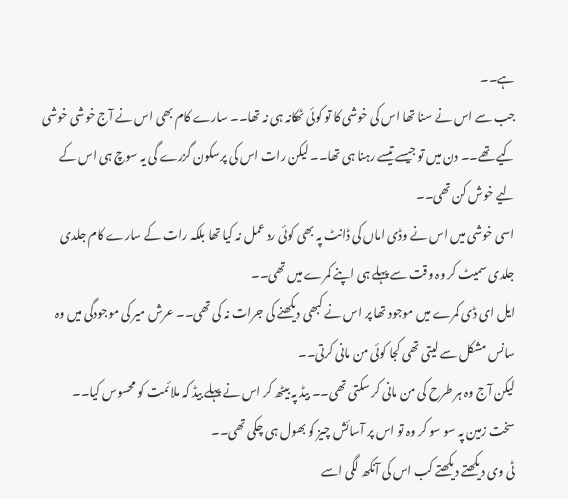ہے۔۔
جب سے اس نے سنا تھا اس کی خوشی کا تو کوئی ٹھکانہ ہی نہ تھا۔۔ سارے کام بھی اس نے آج خوشی خوشی کیے تھے۔۔ دن میں تو جیسے تیسے رہنا ہی تھا۔۔ لیکن رات اس کی پرسکون گزرے گی یہ سوچ ہی اس کے لیے خوش کن تھی۔۔
اسی خوشی میں اس نے وڈی اماں کی ڈانٹ پہ بھی کوئی رد عمل نہ کیا تھا بلکہ رات کے سارے کام جلدی جلدی سمیٹ کر وہ وقت سے پہلے ہی اپنے کمرے میں تھی۔۔
ایل ای ڈی کمرے میں موجود تھا پر اس نے کبھی دیکھنے کی جرات نہ کی تھی۔۔ عرش میر کی موجودگی میں وہ سانس مشکل سے لیتی تھی کجا کوئی من مانی کرتی۔۔
لیکن آج وہ ہر طرح کی من مانی کر سکتی تھی۔۔ بیڈ پہ بیٹھ کر اس نے پہلے بیڈ کہ ملائمت کو محسوس کیا۔۔ سخت زمین پہ سو سو کر وہ تو اس پر آسائش چیز کو بھول ہی چکی تھی۔۔
ٹی وی دیکھتے دیکھتے کب اس کی آنکھ لگی اسے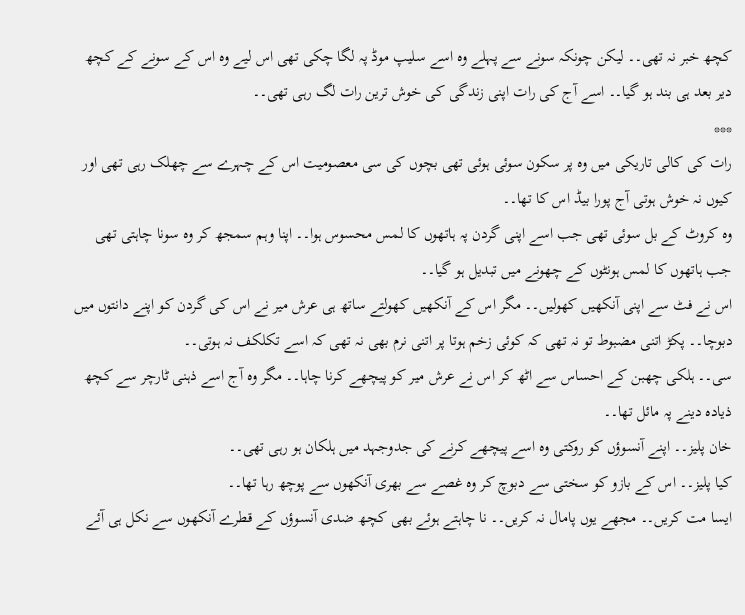کچھ خبر نہ تھی۔۔ لیکن چونکہ سونے سے پہلے وہ اسے سلیپ موڈ پہ لگا چکی تھی اس لیے وہ اس کے سونے کے کچھ دیر بعد ہی بند ہو گیا۔۔ اسے آج کی رات اپنی زندگی کی خوش ترین رات لگ رہی تھی۔۔
***
رات کی کالی تاریکی میں وہ پر سکون سوئی ہوئی تھی بچوں کی سی معصومیت اس کے چہرے سے چھلک رہی تھی اور کیوں نہ خوش ہوتی آج پورا بیڈ اس کا تھا۔۔
وہ کروٹ کے بل سوئی تھی جب اسے اپنی گردن پہ ہاتھوں کا لمس محسوس ہوا۔۔ اپنا وہم سمجھ کر وہ سونا چاہتی تھی جب ہاتھوں کا لمس ہونٹوں کے چھونے میں تبدیل ہو گیا۔۔
اس نے فٹ سے اپنی آنکھیں کھولیں۔۔ مگر اس کے آنکھیں کھولتے ساتھ ہی عرش میر نے اس کی گردن کو اپنے دانتوں میں دبوچا۔۔ پکڑ اتنی مضبوط تو نہ تھی کہ کوئی زخم ہوتا پر اتنی نرم بھی نہ تھی کہ اسے تکلکف نہ ہوتی۔۔
سی۔۔ ہلکی چھبن کے احساس سے اٹھ کر اس نے عرش میر کو پیچھے کرنا چاہا۔۔ مگر وہ آج اسے ذہنی ٹارچر سے کچھ ذیادہ دینے پہ مائل تھا۔۔
خان پلیز۔۔ اپنے آنسوؤں کو روکتی وہ اسے پیچھے کرنے کی جدوجہد میں ہلکان ہو رہی تھی۔۔
کیا پلیز۔۔ اس کے بازو کو سختی سے دبوچ کر وہ غصے سے بھری آنکھوں سے پوچھ رہا تھا۔۔
ایسا مت کریں۔۔ مجھے یوں پامال نہ کریں۔۔ نا چاہتے ہوئے بھی کچھ ضدی آنسوؤں کے قطرے آنکھوں سے نکل ہی آئے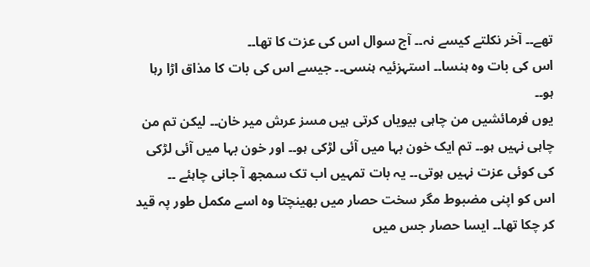تھے۔۔ آخر نکلتے کیسے نہ۔۔ آج سوال اس کی عزت کا تھا۔۔
اس کی بات وہ ہنسا۔۔ استہزئیہ ہنسی۔۔ جیسے اس کی بات کا مذاق اڑا رہا ہو۔۔
یوں فرمائشیں من چاہی بیویاں کرتی ہیں مسز عرش میر خان۔۔ لیکن تم من چاہی نہیں ہو۔۔ تم ایک خون بہا میں آئی لڑکی ہو۔۔ اور خون بہا میں آئی لڑکی کی کوئی عزت نہیں ہوتی۔۔ یہ بات تمہیں اب تک سمجھ آ جانی چاہئے ۔۔
اس کو اپنی مضبوط مگر سخت حصار میں بھینچتا وہ اسے مکمل طور پہ قید کر چکا تھا۔۔ ایسا حصار جس میں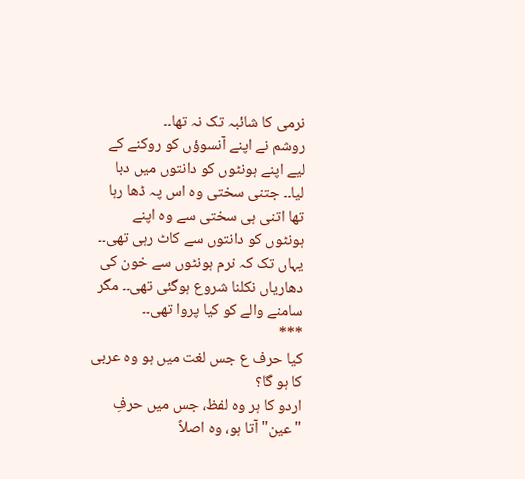نرمی کا شائبہ تک نہ تھا۔۔
روشم نے اپنے آنسوؤں کو روکنے کے لیے اپنے ہونٹوں کو دانتوں میں دبا لیا۔۔ جتنی سختی وہ اس پہ ڈھا رہا تھا اتنی ہی سختی سے وہ اپنے ہونٹوں کو دانتوں سے کاٹ رہی تھی۔۔ یہاں تک کہ نرم ہونٹوں سے خون کی دھاریاں نکلنا شروع ہوگئی تھی۔۔ مگر سامنے والے کو کیا پروا تھی۔۔
***
کیا حرف ع جس لغت میں ہو وہ عربی کا ہو گا؟
اردو کا ہر وہ لفظ، جس میں حرفِ "عین" آتا ہو، وہ اصلاً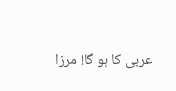عربی کا ہو گا! مرزا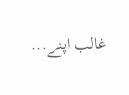غالب اپنے...